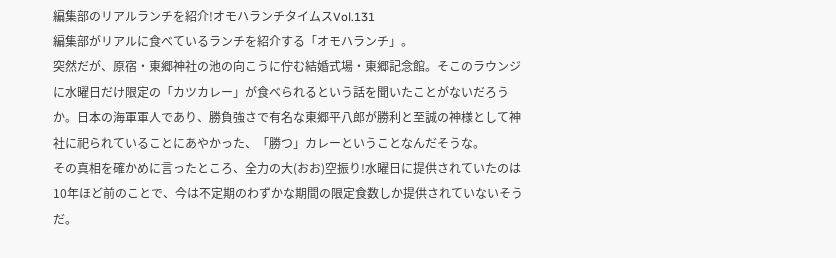編集部のリアルランチを紹介!オモハランチタイムスVol.131
編集部がリアルに食べているランチを紹介する「オモハランチ」。
突然だが、原宿・東郷神社の池の向こうに佇む結婚式場・東郷記念館。そこのラウンジに水曜日だけ限定の「カツカレー」が食べられるという話を聞いたことがないだろうか。日本の海軍軍人であり、勝負強さで有名な東郷平八郎が勝利と至誠の神様として神社に祀られていることにあやかった、「勝つ」カレーということなんだそうな。
その真相を確かめに言ったところ、全力の大(おお)空振り!水曜日に提供されていたのは10年ほど前のことで、今は不定期のわずかな期間の限定食数しか提供されていないそうだ。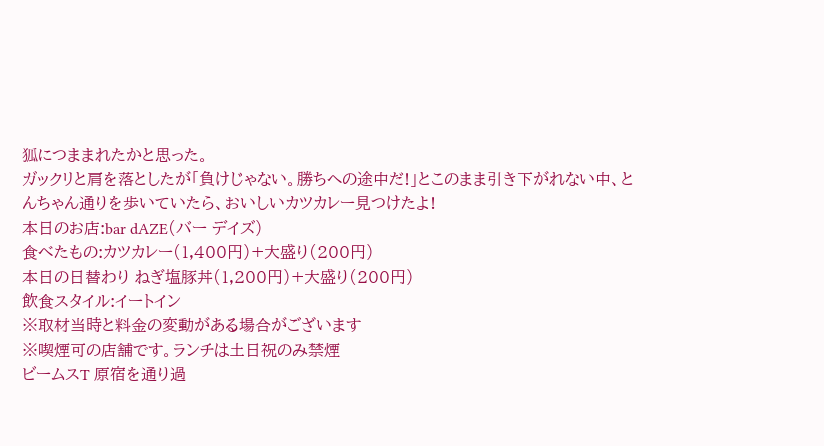狐につままれたかと思った。
ガックリと肩を落としたが「負けじゃない。勝ちへの途中だ!」とこのまま引き下がれない中、とんちゃん通りを歩いていたら、おいしいカツカレー見つけたよ!
本日のお店:bar dAZE(バー デイズ)
食べたもの:カツカレー(1,400円)+大盛り(200円)
本日の日替わり ねぎ塩豚丼(1,200円)+大盛り(200円)
飲食スタイル:イートイン
※取材当時と料金の変動がある場合がございます
※喫煙可の店舗です。ランチは土日祝のみ禁煙
ビームスT 原宿を通り過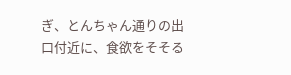ぎ、とんちゃん通りの出口付近に、食欲をそそる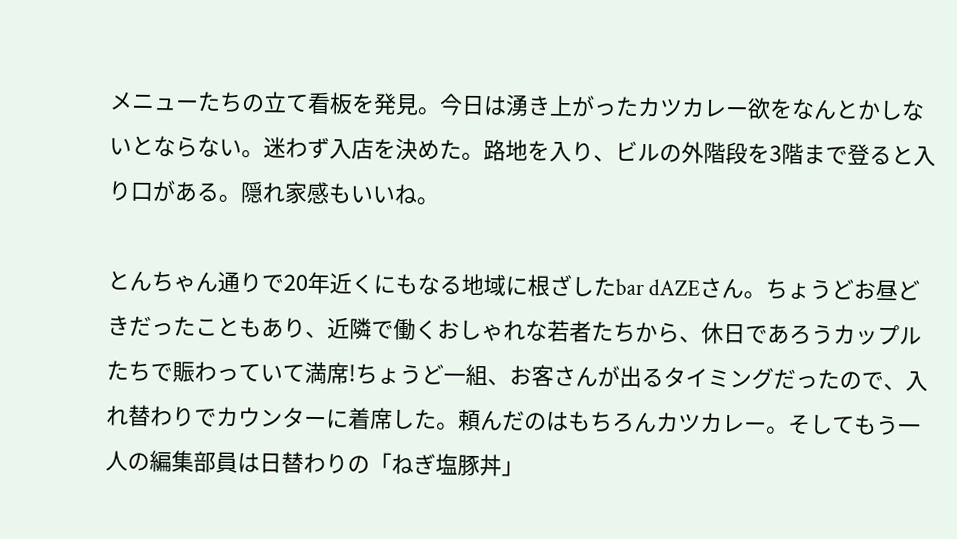メニューたちの立て看板を発見。今日は湧き上がったカツカレー欲をなんとかしないとならない。迷わず入店を決めた。路地を入り、ビルの外階段を3階まで登ると入り口がある。隠れ家感もいいね。

とんちゃん通りで20年近くにもなる地域に根ざしたbar dAZEさん。ちょうどお昼どきだったこともあり、近隣で働くおしゃれな若者たちから、休日であろうカップルたちで賑わっていて満席!ちょうど一組、お客さんが出るタイミングだったので、入れ替わりでカウンターに着席した。頼んだのはもちろんカツカレー。そしてもう一人の編集部員は日替わりの「ねぎ塩豚丼」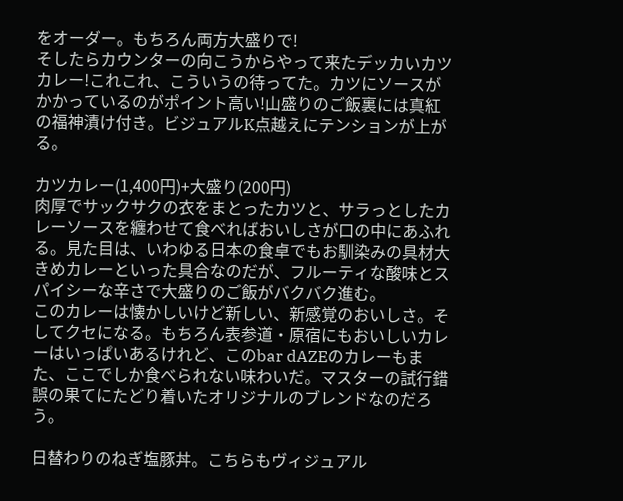をオーダー。もちろん両方大盛りで!
そしたらカウンターの向こうからやって来たデッカいカツカレー!これこれ、こういうの待ってた。カツにソースがかかっているのがポイント高い!山盛りのご飯裏には真紅の福神漬け付き。ビジュアルK点越えにテンションが上がる。

カツカレー(1,400円)+大盛り(200円)
肉厚でサックサクの衣をまとったカツと、サラっとしたカレーソースを纏わせて食べればおいしさが口の中にあふれる。見た目は、いわゆる日本の食卓でもお馴染みの具材大きめカレーといった具合なのだが、フルーティな酸味とスパイシーな辛さで大盛りのご飯がバクバク進む。
このカレーは懐かしいけど新しい、新感覚のおいしさ。そしてクセになる。もちろん表参道・原宿にもおいしいカレーはいっぱいあるけれど、このbar dAZEのカレーもまた、ここでしか食べられない味わいだ。マスターの試行錯誤の果てにたどり着いたオリジナルのブレンドなのだろう。

日替わりのねぎ塩豚丼。こちらもヴィジュアル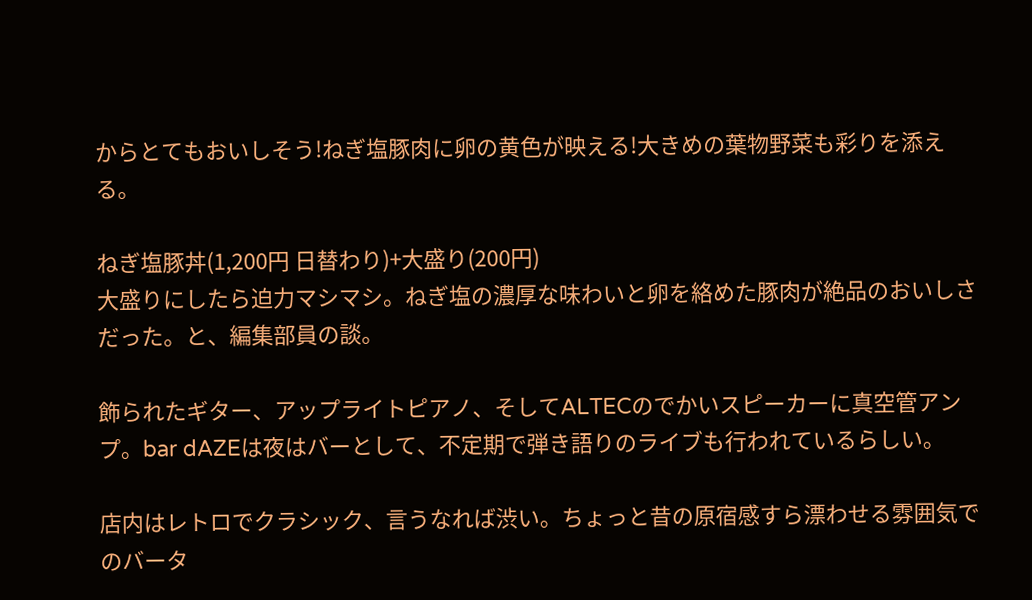からとてもおいしそう!ねぎ塩豚肉に卵の黄色が映える!大きめの葉物野菜も彩りを添える。

ねぎ塩豚丼(1,200円 日替わり)+大盛り(200円)
大盛りにしたら迫力マシマシ。ねぎ塩の濃厚な味わいと卵を絡めた豚肉が絶品のおいしさだった。と、編集部員の談。

飾られたギター、アップライトピアノ、そしてALTECのでかいスピーカーに真空管アンプ。bar dAZEは夜はバーとして、不定期で弾き語りのライブも行われているらしい。

店内はレトロでクラシック、言うなれば渋い。ちょっと昔の原宿感すら漂わせる雰囲気でのバータ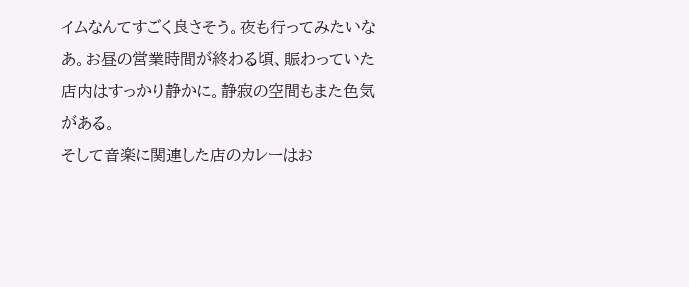イムなんてすごく良さそう。夜も行ってみたいなあ。お昼の営業時間が終わる頃、賑わっていた店内はすっかり静かに。静寂の空間もまた色気がある。
そして音楽に関連した店のカレーはお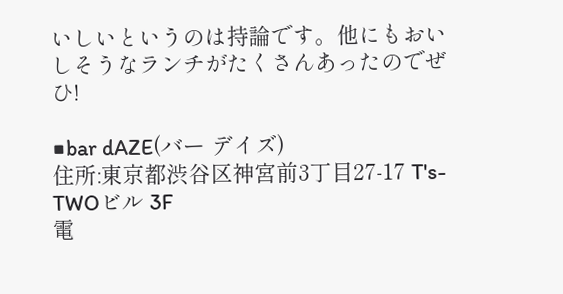いしいというのは持論です。他にもおいしそうなランチがたくさんあったのでぜひ!

■bar dAZE(バー デイズ)
住所:東京都渋谷区神宮前3丁目27-17 T's-TWOビル 3F
電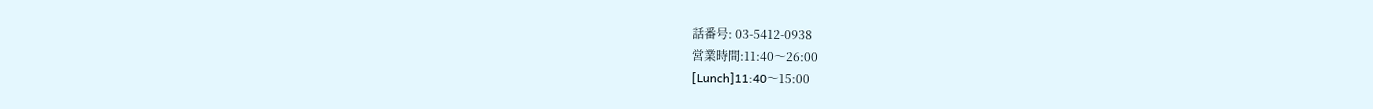話番号: 03-5412-0938
営業時間:11:40〜26:00
[Lunch]11:40〜15:00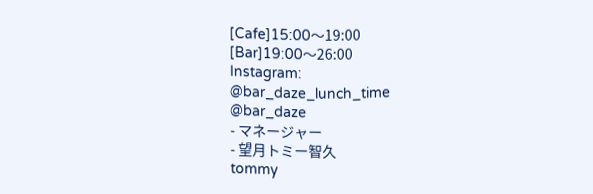[Cafe]15:00〜19:00
[Bar]19:00〜26:00
Instagram:
@bar_daze_lunch_time
@bar_daze
- マネージャー
- 望月トミー智久
tommy